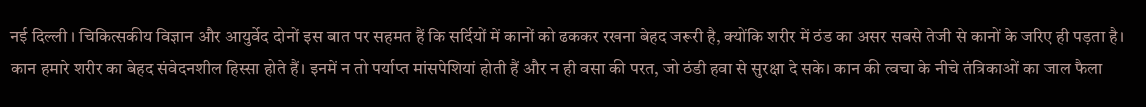नई दिल्ली । चिकित्सकीय विज्ञान और आयुर्वेद दोनों इस बात पर सहमत हैं कि सर्दियों में कानों को ढककर रखना बेहद जरूरी है, क्योंकि शरीर में ठंड का असर सबसे तेजी से कानों के जरिए ही पड़ता है। कान हमारे शरीर का बेहद संवेदनशील हिस्सा होते हैं। इनमें न तो पर्याप्त मांसपेशियां होती हैं और न ही वसा की परत, जो ठंडी हवा से सुरक्षा दे सके। कान की त्वचा के नीचे तंत्रिकाओं का जाल फैला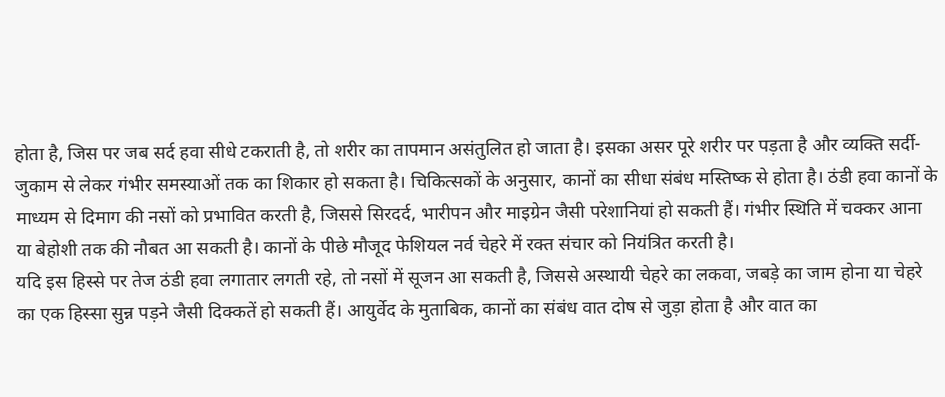होता है, जिस पर जब सर्द हवा सीधे टकराती है, तो शरीर का तापमान असंतुलित हो जाता है। इसका असर पूरे शरीर पर पड़ता है और व्यक्ति सर्दी-जुकाम से लेकर गंभीर समस्याओं तक का शिकार हो सकता है। चिकित्सकों के अनुसार, कानों का सीधा संबंध मस्तिष्क से होता है। ठंडी हवा कानों के माध्यम से दिमाग की नसों को प्रभावित करती है, जिससे सिरदर्द, भारीपन और माइग्रेन जैसी परेशानियां हो सकती हैं। गंभीर स्थिति में चक्कर आना या बेहोशी तक की नौबत आ सकती है। कानों के पीछे मौजूद फेशियल नर्व चेहरे में रक्त संचार को नियंत्रित करती है।
यदि इस हिस्से पर तेज ठंडी हवा लगातार लगती रहे, तो नसों में सूजन आ सकती है, जिससे अस्थायी चेहरे का लकवा, जबड़े का जाम होना या चेहरे का एक हिस्सा सुन्न पड़ने जैसी दिक्कतें हो सकती हैं। आयुर्वेद के मुताबिक, कानों का संबंध वात दोष से जुड़ा होता है और वात का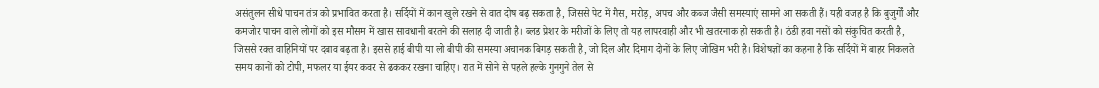असंतुलन सीधे पाचन तंत्र को प्रभावित करता है। सर्दियों में कान खुले रखने से वात दोष बढ़ सकता है, जिससे पेट में गैस, मरोड़, अपच और कब्ज जैसी समस्याएं सामने आ सकती हैं। यही वजह है कि बुजुर्गों और कमजोर पाचन वाले लोगों को इस मौसम में खास सावधानी बरतने की सलाह दी जाती है। ब्लड प्रेशर के मरीजों के लिए तो यह लापरवाही और भी खतरनाक हो सकती है। ठंडी हवा नसों को संकुचित करती है, जिससे रक्त वाहिनियों पर दबाव बढ़ता है। इससे हाई बीपी या लो बीपी की समस्या अचानक बिगड़ सकती है, जो दिल और दिमाग दोनों के लिए जोखिम भरी है। विशेषज्ञों का कहना है कि सर्दियों में बाहर निकलते समय कानों को टोपी, मफलर या ईयर कवर से ढककर रखना चाहिए। रात में सोने से पहले हल्के गुनगुने तेल से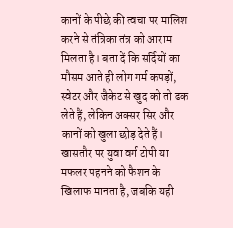कानों के पीछे की त्वचा पर मालिश करने से तंत्रिका तंत्र को आराम मिलता है। बता दें कि सर्दियों का मौसम आते ही लोग गर्म कपड़ों, स्वेटर और जैकेट से खुद को तो ढक लेते हैं, लेकिन अक्सर सिर और कानों को खुला छोड़ देते हैं। खासतौर पर युवा वर्ग टोपी या मफलर पहनने को फैशन के खिलाफ मानता है, जबकि यही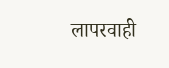लापरवाही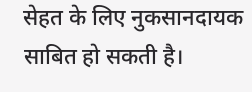सेहत के लिए नुकसानदायक साबित हो सकती है।